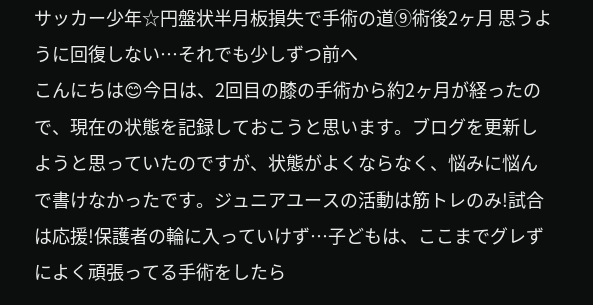サッカー少年☆円盤状半月板損失で手術の道⑨術後2ヶ月 思うように回復しない…それでも少しずつ前へ
こんにちは😊今日は、2回目の膝の手術から約2ヶ月が経ったので、現在の状態を記録しておこうと思います。ブログを更新しようと思っていたのですが、状態がよくならなく、悩みに悩んで書けなかったです。ジュニアユースの活動は筋トレのみ!試合は応援!保護者の輪に入っていけず…子どもは、ここまでグレずによく頑張ってる手術をしたら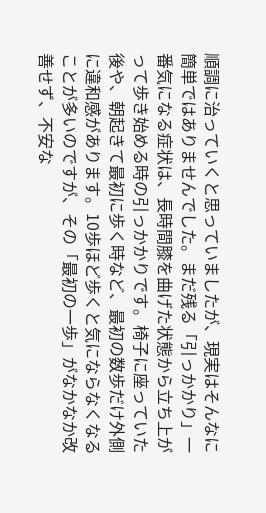順調に治っていくと思っていましたが、現実はそんなに簡単ではありませんでした。まだ残る「引っかかり」一番気になる症状は、長時間膝を曲げた状態から立ち上がって歩き始める時の引っかかりです。椅子に座っていた後や、朝起きて最初に歩く時など、最初の数歩だけ外側に違和感があります。10歩ほど歩くと気にならなくなることが多いのですが、その「最初の一歩」がなかなか改善せず、不安な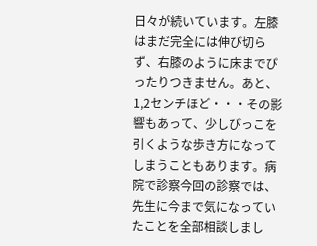日々が続いています。左膝はまだ完全には伸び切らず、右膝のように床までぴったりつきません。あと、1,2センチほど・・・その影響もあって、少しびっこを引くような歩き方になってしまうこともあります。病院で診察今回の診察では、先生に今まで気になっていたことを全部相談しまし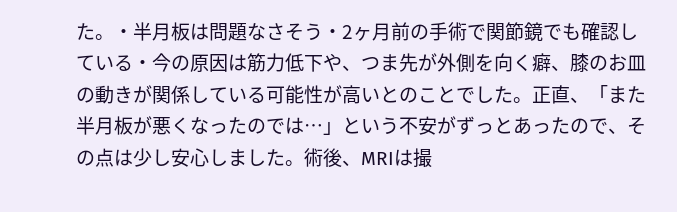た。・半月板は問題なさそう・2ヶ月前の手術で関節鏡でも確認している・今の原因は筋力低下や、つま先が外側を向く癖、膝のお皿の動きが関係している可能性が高いとのことでした。正直、「また半月板が悪くなったのでは…」という不安がずっとあったので、その点は少し安心しました。術後、MRIは撮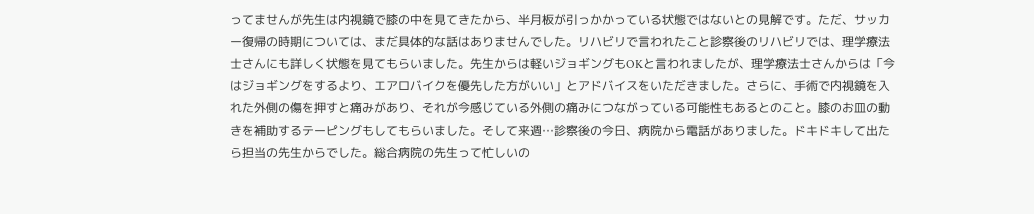ってませんが先生は内視鏡で膝の中を見てきたから、半月板が引っかかっている状態ではないとの見解です。ただ、サッカー復帰の時期については、まだ具体的な話はありませんでした。リハビリで言われたこと診察後のリハビリでは、理学療法士さんにも詳しく状態を見てもらいました。先生からは軽いジョギングもOKと言われましたが、理学療法士さんからは「今はジョギングをするより、エアロバイクを優先した方がいい」とアドバイスをいただきました。さらに、手術で内視鏡を入れた外側の傷を押すと痛みがあり、それが今感じている外側の痛みにつながっている可能性もあるとのこと。膝のお皿の動きを補助するテーピングもしてもらいました。そして来週…診察後の今日、病院から電話がありました。ドキドキして出たら担当の先生からでした。総合病院の先生って忙しいの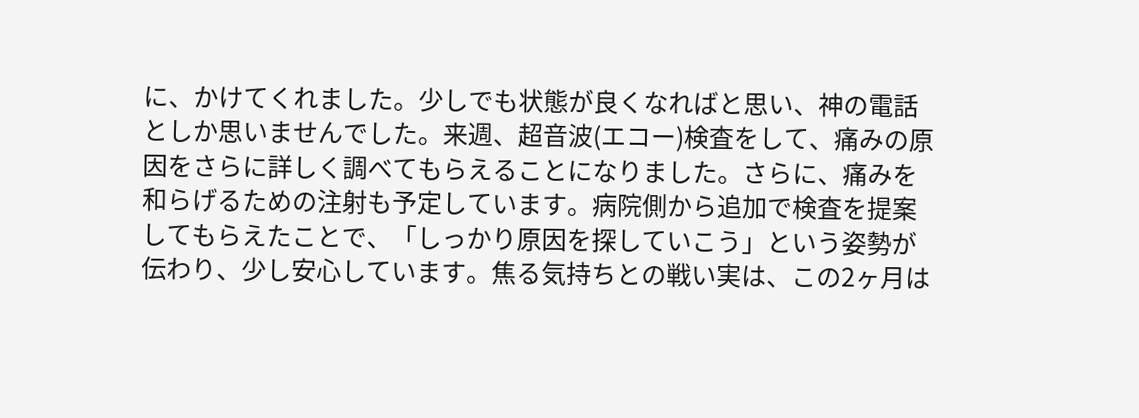に、かけてくれました。少しでも状態が良くなればと思い、神の電話としか思いませんでした。来週、超音波(エコー)検査をして、痛みの原因をさらに詳しく調べてもらえることになりました。さらに、痛みを和らげるための注射も予定しています。病院側から追加で検査を提案してもらえたことで、「しっかり原因を探していこう」という姿勢が伝わり、少し安心しています。焦る気持ちとの戦い実は、この2ヶ月は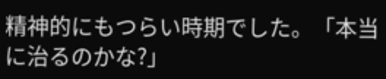精神的にもつらい時期でした。「本当に治るのかな?」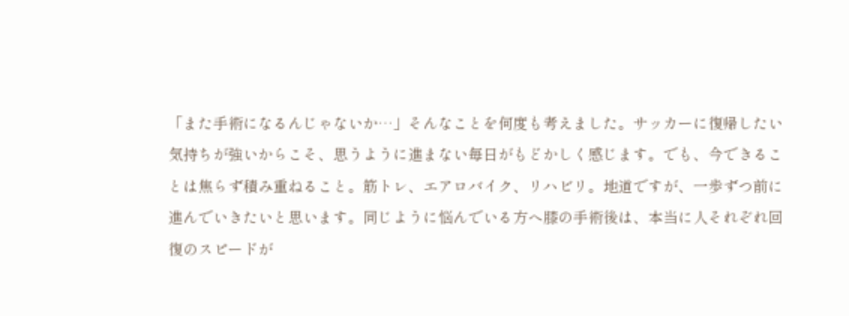「また手術になるんじゃないか…」そんなことを何度も考えました。サッカーに復帰したい気持ちが強いからこそ、思うように進まない毎日がもどかしく感じます。でも、今できることは焦らず積み重ねること。筋トレ、エアロバイク、リハビリ。地道ですが、一歩ずつ前に進んでいきたいと思います。同じように悩んでいる方へ膝の手術後は、本当に人それぞれ回復のスピードが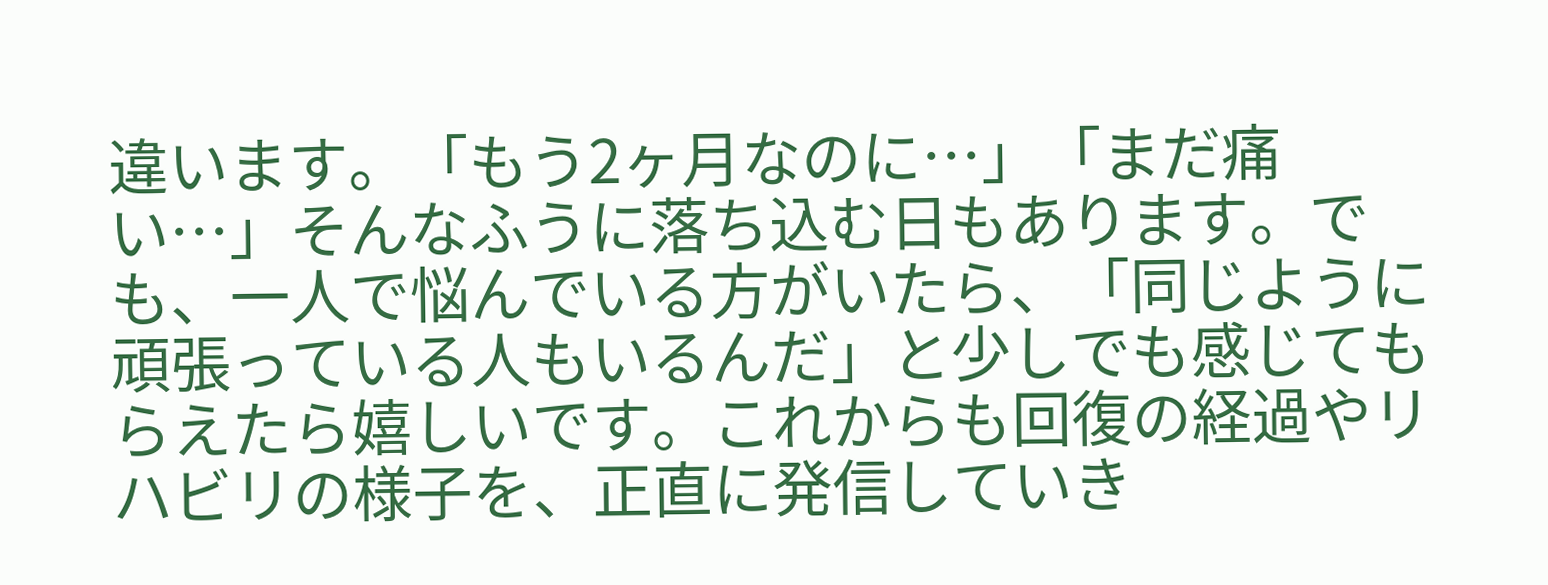違います。「もう2ヶ月なのに…」「まだ痛い…」そんなふうに落ち込む日もあります。でも、一人で悩んでいる方がいたら、「同じように頑張っている人もいるんだ」と少しでも感じてもらえたら嬉しいです。これからも回復の経過やリハビリの様子を、正直に発信していき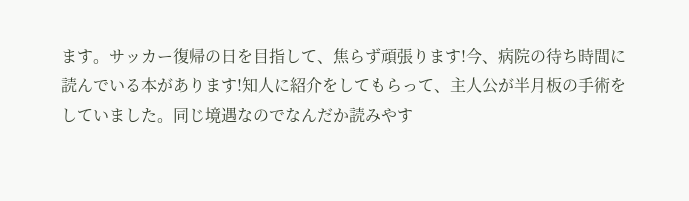ます。サッカー復帰の日を目指して、焦らず頑張ります!今、病院の待ち時間に読んでいる本があります!知人に紹介をしてもらって、主人公が半月板の手術をしていました。同じ境遇なのでなんだか読みやす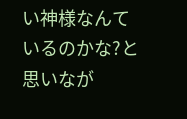い神様なんているのかな?と思いなが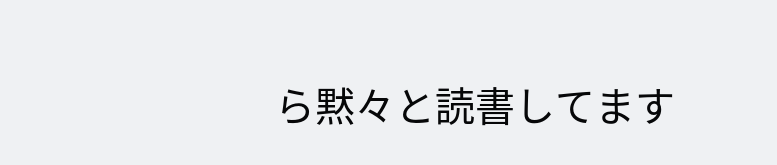ら黙々と読書してます